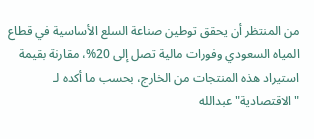من المنتظر أن يحقق توطين صناعة السلع الأساسية في قطاع المياه السعودي وفورات مالية تصل إلى 20%، مقارنة بقيمة استيراد هذه المنتجات من الخارج، بحسب ما أكده لـ "الاقتصادية" عبدالله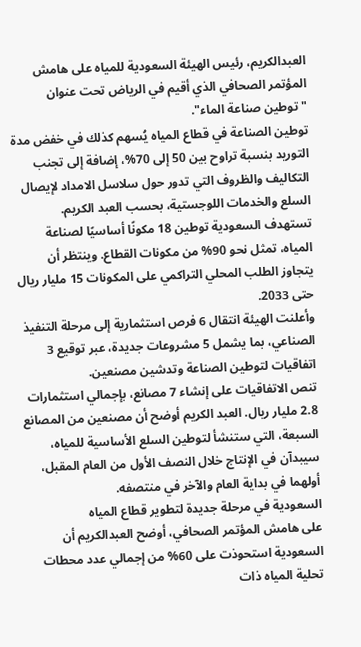العبدالكريم، رئيس الهيئة السعودية للمياه على هامش المؤتمر الصحافي الذي أقيم في الرياض تحت عنوان "توطين صناعة الماء".
توطين الصناعة في قطاع المياه يُسهم كذلك في خفض مدة التوريد بنسبة تراوح بين 50 إلى 70%، إضافة إلى تجنب التكاليف والظروف التي تدور حول سلاسل الامداد لإيصال السلع والخدمات اللوجستية، بحسب العبد الكريم.
تستهدف السعودية توطين 18 مكونًا أساسيًا لصناعة المياه، تمثل نحو 90% من مكونات القطاع. وينتظر أن يتجاوز الطلب المحلي التراكمي على المكونات 15 مليار ريال حتى 2033.
وأعلنت الهيئة انتقال 6 فرص استثمارية إلى مرحلة التنفيذ الصناعي، بما يشمل 5 مشروعات جديدة، عبر توقيع 3 اتفاقيات لتوطين الصناعة وتدشين مصنعين.
تنص الاتفاقيات على إنشاء 7 مصانع، بإجمالي استثمارات 2.8 مليار ريال. العبد الكريم أوضح أن مصنعين من المصانع السبعة، التي ستنشأ لتوطين السلع الأساسية للمياه، سيبدآن في الإنتاج خلال النصف الأول من العام المقبل، أولهما في بداية العام والآخر في منتصفه.
السعودية في مرحلة جديدة لتطوير قطاع المياه
على هامش المؤتمر الصحافي، أوضح العبدالكريم أن السعودية استحوذت على 60% من إجمالي عدد محطات تحلية المياه ذات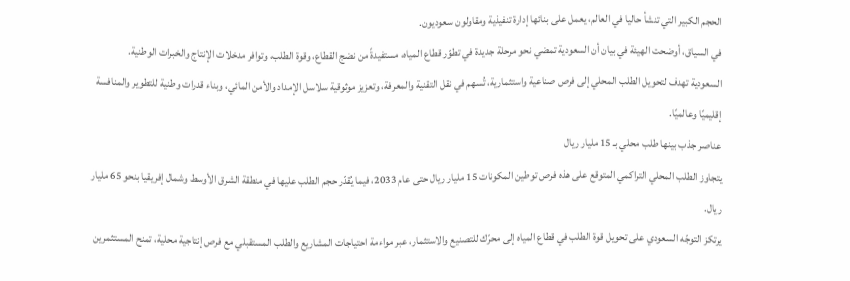الحجم الكبير التي تنشأ حاليا في العالم، يعمل على بنائها إدارة تنفيذية ومقاولون سعوديون.
في السياق، أوضحت الهيئة في بيان أن السعودية تمضي نحو مرحلة جديدة في تطوّر قطاع المياه، مستفيدةً من نضج القطاع، وقوة الطلب، وتوافر مدخلات الإنتاج والخبرات الوطنية.
السعودية تهدف لتحويل الطلب المحلي إلى فرص صناعية واستثمارية، تُسهم في نقل التقنية والمعرفة، وتعزيز موثوقية سلاسل الإمداد والأمن المائي، وبناء قدرات وطنية للتطوير والمنافسة إقليميًا وعالميًا.
عناصر جذب بينها طلب محلي بـ 15 مليار ريال
يتجاوز الطلب المحلي التراكمي المتوقع على هذه فرص توطين المكونات 15 مليار ريال حتى عام 2033، فيما يُقدّر حجم الطلب عليها في منطقة الشرق الأوسط وشمال إفريقيا بنحو 65 مليار ريال.
يرتكز التوجّه السعودي على تحويل قوة الطلب في قطاع المياه إلى محرّك للتصنيع والاستثمار، عبر مواءمة احتياجات المشاريع والطلب المستقبلي مع فرص إنتاجية محلية، تمنح المستثمرين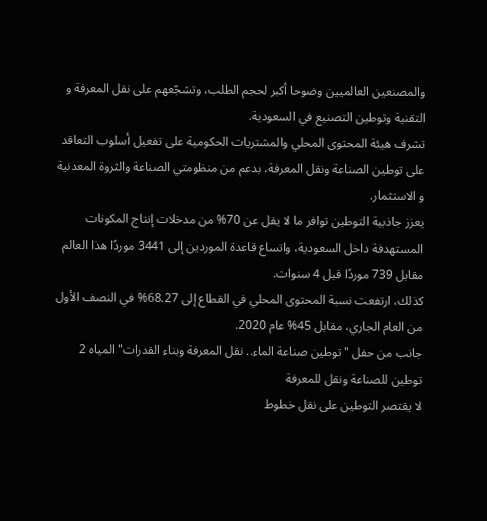والمصنعين العالميين وضوحا أكبر لحجم الطلب، وتشجّعهم على نقل المعرفة و التقنية وتوطين التصنيع في السعودية.
تشرف هيئة المحتوى المحلي والمشتريات الحكومية على تفعيل أسلوب التعاقد على توطين الصناعة ونقل المعرفة، بدعم من منظومتي الصناعة والثروة المعدنية و الاستثمار.
يعزز جاذبية التوطين توافر ما لا يقل عن 70% من مدخلات إنتاج المكونات المستهدفة داخل السعودية، واتساع قاعدة الموردين إلى 3441 موردًا هذا العالم مقابل 739 موردًا قبل 4 سنوات.
كذلك، ارتفعت نسبة المحتوى المحلي في القطاع إلى 68.27% في النصف الأول من العام الجاري، مقابل 45% عام 2020.
جانب من حفل "توطين صناعة الماء.. نقل المعرفة وبناء القدرات" المياه 2
توطين للصناعة ونقل للمعرفة
لا يقتصر التوطين على نقل خطوط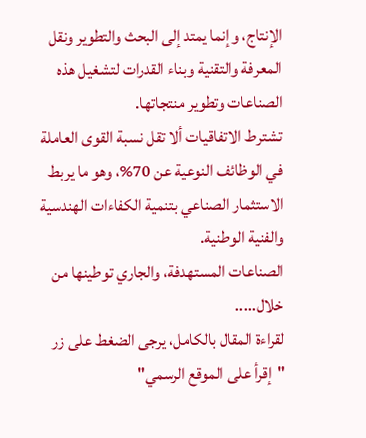الإنتاج، وإنما يمتد إلى البحث والتطوير ونقل المعرفة والتقنية وبناء القدرات لتشغيل هذه الصناعات وتطوير منتجاتها.
تشترط الاتفاقيات ألا تقل نسبة القوى العاملة في الوظائف النوعية عن 70%، وهو ما يربط الاستثمار الصناعي بتنمية الكفاءات الهندسية والفنية الوطنية.
الصناعات المستهدفة، والجاري توطينها من خلال.....
لقراءة المقال بالكامل، يرجى الضغط على زر "إقرأ على الموقع الرسمي"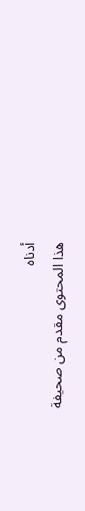أدناه
هذا المحتوى مقدم من صحيفة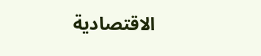الاقتصادية